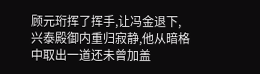顾元珩挥了挥手,让冯金退下,兴泰殿御内重归寂静,他从暗格中取出一道还未曾加盖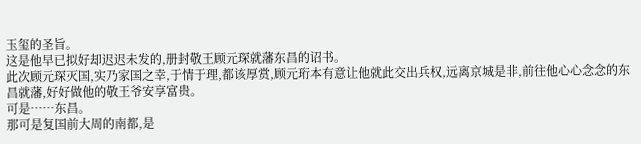玉玺的圣旨。
这是他早已拟好却迟迟未发的,册封敬王顾元琛就藩东昌的诏书。
此次顾元琛灭国,实乃家国之幸,于情于理,都该厚赏,顾元珩本有意让他就此交出兵权,远离京城是非,前往他心心念念的东昌就藩,好好做他的敬王爷安享富贵。
可是……东昌。
那可是复国前大周的南都,是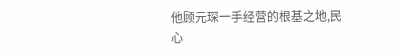他顾元琛一手经营的根基之地,民心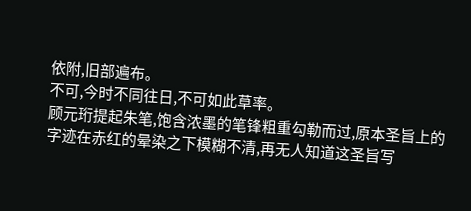依附,旧部遍布。
不可,今时不同往日,不可如此草率。
顾元珩提起朱笔,饱含浓墨的笔锋粗重勾勒而过,原本圣旨上的字迹在赤红的晕染之下模糊不清,再无人知道这圣旨写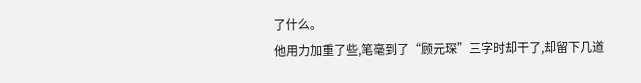了什么。
他用力加重了些,笔毫到了“顾元琛”三字时却干了,却留下几道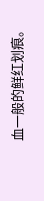血一般的鲜红划痕。